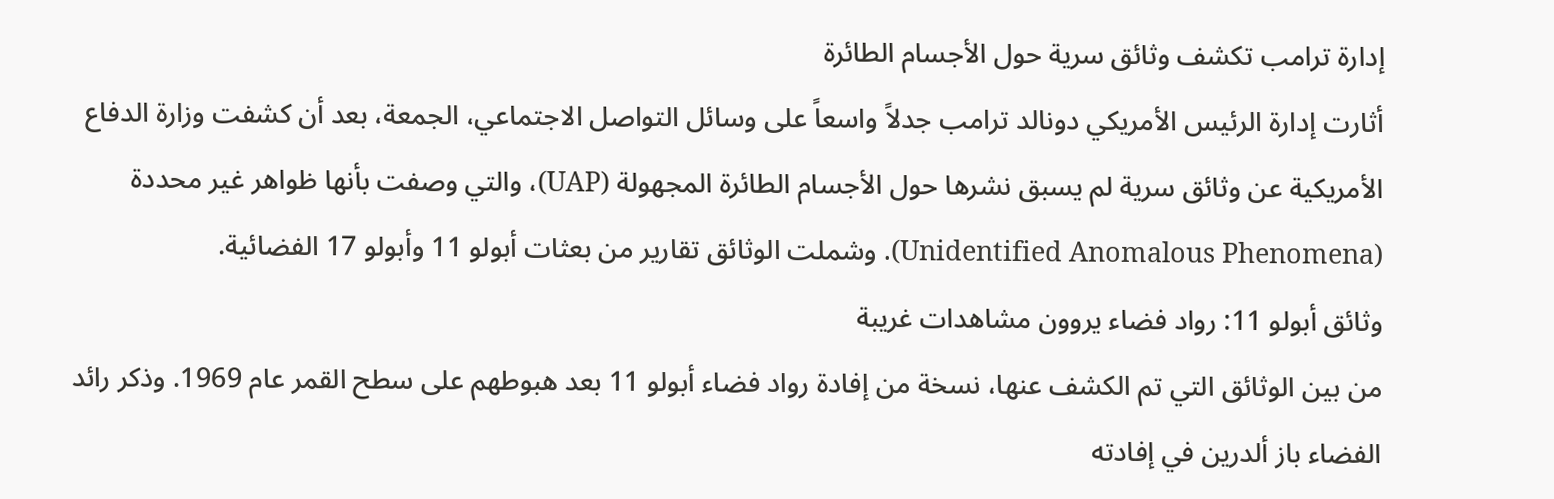إدارة ترامب تكشف وثائق سرية حول الأجسام الطائرة
أثارت إدارة الرئيس الأمريكي دونالد ترامب جدلاً واسعاً على وسائل التواصل الاجتماعي، الجمعة، بعد أن كشفت وزارة الدفاع الأمريكية عن وثائق سرية لم يسبق نشرها حول الأجسام الطائرة المجهولة (UAP)، والتي وصفت بأنها ظواهر غير محددة (Unidentified Anomalous Phenomena). وشملت الوثائق تقارير من بعثات أبولو 11 وأبولو 17 الفضائية.
وثائق أبولو 11: رواد فضاء يروون مشاهدات غريبة
من بين الوثائق التي تم الكشف عنها، نسخة من إفادة رواد فضاء أبولو 11 بعد هبوطهم على سطح القمر عام 1969. وذكر رائد الفضاء باز ألدرين في إفادته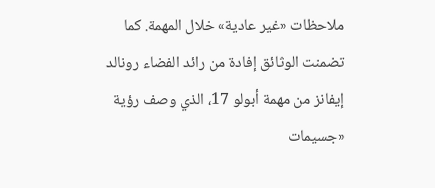ملاحظات «غير عادية» خلال المهمة. كما تضمنت الوثائق إفادة من رائد الفضاء رونالد إيفانز من مهمة أبولو 17، الذي وصف رؤية «جسيمات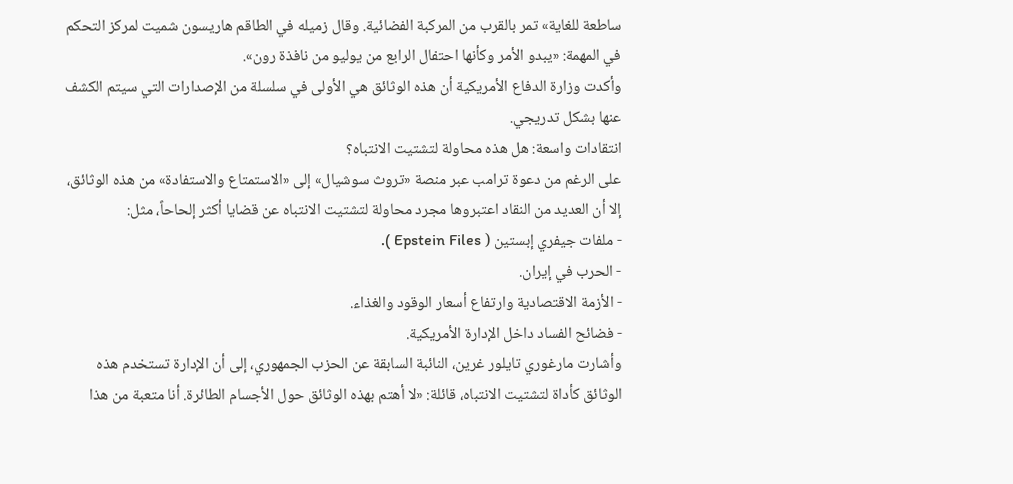ساطعة للغاية» تمر بالقرب من المركبة الفضائية. وقال زميله في الطاقم هاريسون شميت لمركز التحكم في المهمة: «يبدو الأمر وكأنها احتفال الرابع من يوليو من نافذة رون».
وأكدت وزارة الدفاع الأمريكية أن هذه الوثائق هي الأولى في سلسلة من الإصدارات التي سيتم الكشف عنها بشكل تدريجي.
انتقادات واسعة: هل هذه محاولة لتشتيت الانتباه؟
على الرغم من دعوة ترامب عبر منصة «تروث سوشيال» إلى «الاستمتاع والاستفادة» من هذه الوثائق، إلا أن العديد من النقاد اعتبروها مجرد محاولة لتشتيت الانتباه عن قضايا أكثر إلحاحاً، مثل:
- ملفات جيفري إبستين ( Epstein Files ).
- الحرب في إيران.
- الأزمة الاقتصادية وارتفاع أسعار الوقود والغذاء.
- فضائح الفساد داخل الإدارة الأمريكية.
وأشارت مارغوري تايلور غرين، النائبة السابقة عن الحزب الجمهوري، إلى أن الإدارة تستخدم هذه الوثائق كأداة لتشتيت الانتباه، قائلة: «لا أهتم بهذه الوثائق حول الأجسام الطائرة. أنا متعبة من هذا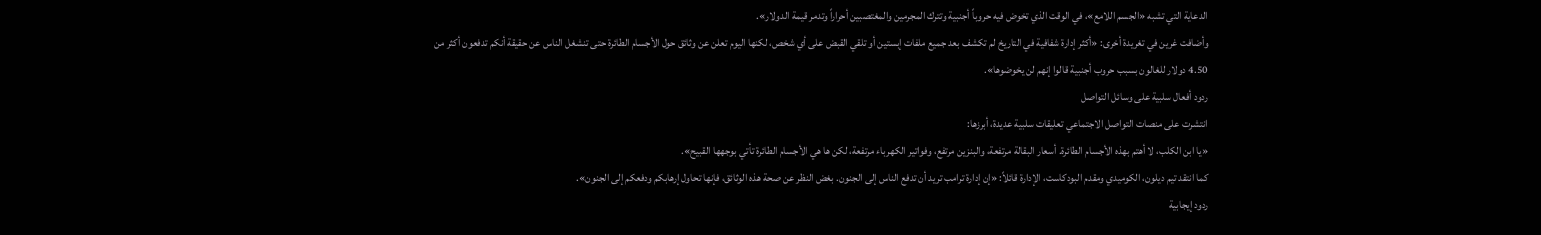الدعاية التي تشبه «الجسم اللامع»، في الوقت الذي تخوض فيه حروباً أجنبية وتترك المجرمين والمغتصبين أحراراً وتدمر قيمة الدولار».
وأضافت غرين في تغريدة أخرى: «أكثر إدارة شفافية في التاريخ لم تكشف بعد جميع ملفات إبستين أو تلقي القبض على أي شخص، لكنها اليوم تعلن عن وثائق حول الأجسام الطائرة حتى تنشغل الناس عن حقيقة أنكم تدفعون أكثر من 4.50 دولار للغالون بسبب حروب أجنبية قالوا إنهم لن يخوضوها».
ردود أفعال سلبية على وسائل التواصل
انتشرت على منصات التواصل الاجتماعي تعليقات سلبية عديدة، أبرزها:
«يا ابن الكلب، لا أهتم بهذه الأجسام الطائرة. أسعار البقالة مرتفعة، والبنزين مرتفع، وفواتير الكهرباء مرتفعة، لكن ها هي الأجسام الطائرة تأتي بوجهها القبيح».
كما انتقد تيم ديلون، الكوميدي ومقدم البودكاست، الإدارة قائلاً: «إن إدارة ترامب تريد أن تدفع الناس إلى الجنون. بغض النظر عن صحة هذه الوثائق، فإنها تحاول إرهابكم ودفعكم إلى الجنون».
ردود إيجابية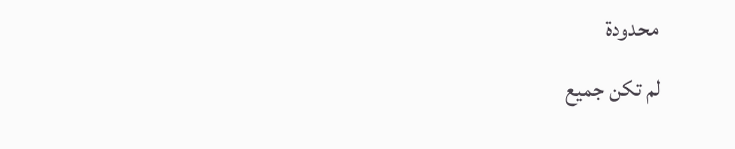محدودة
لم تكن جميع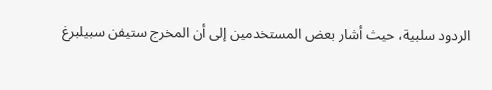الردود سلبية، حيث أشار بعض المستخدمين إلى أن المخرج ستيفن سبيلبرغ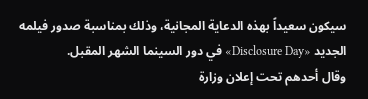سيكون سعيداً بهذه الدعاية المجانية، وذلك بمناسبة صدور فيلمه الجديد «Disclosure Day» في دور السينما الشهر المقبل.
وقال أحدهم تحت إعلان وزارة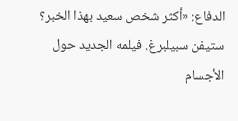الدفاع: «أكثر شخص سعيد بهذا الخبر؟ ستيفن سبيلبرغ. فيلمه الجديد حول الأجسام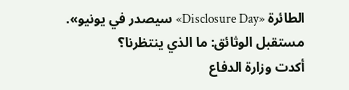الطائرة «Disclosure Day» سيصدر في يونيو».
مستقبل الوثائق: ما الذي ينتظرنا؟
أكدت وزارة الدفاع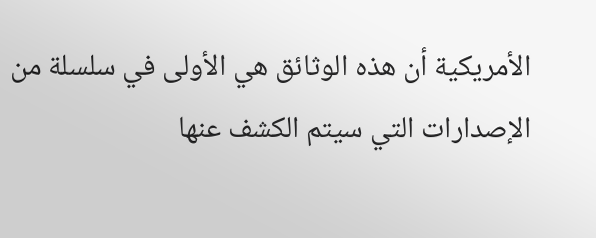الأمريكية أن هذه الوثائق هي الأولى في سلسلة من الإصدارات التي سيتم الكشف عنها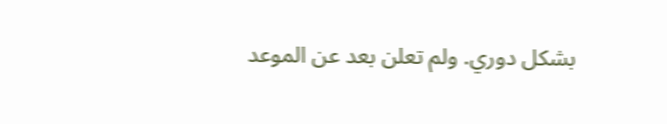بشكل دوري. ولم تعلن بعد عن الموعد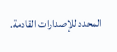المحدد للإصدارات القادمة.